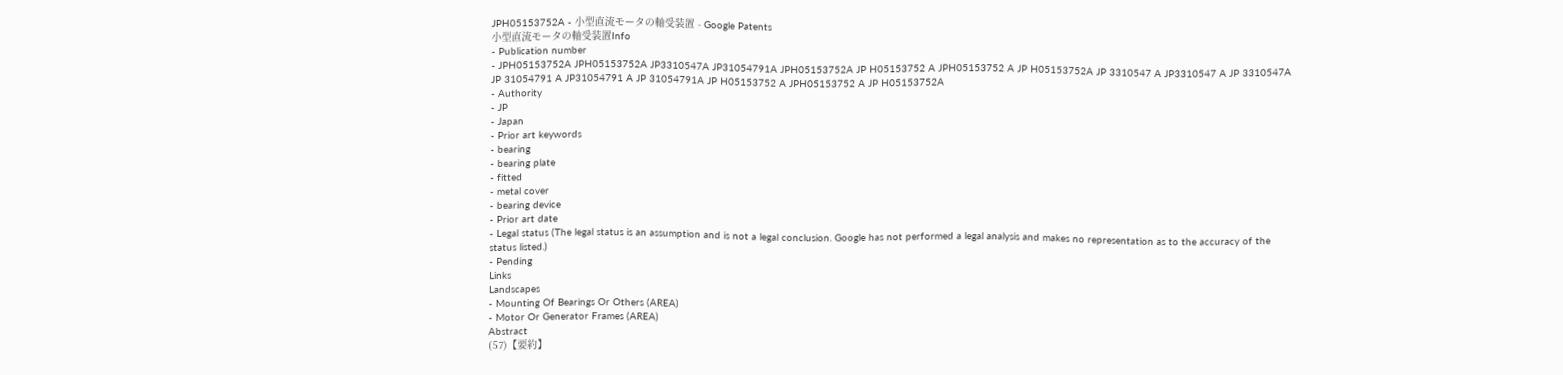JPH05153752A - 小型直流モータの軸受装置 - Google Patents
小型直流モータの軸受装置Info
- Publication number
- JPH05153752A JPH05153752A JP3310547A JP31054791A JPH05153752A JP H05153752 A JPH05153752 A JP H05153752A JP 3310547 A JP3310547 A JP 3310547A JP 31054791 A JP31054791 A JP 31054791A JP H05153752 A JPH05153752 A JP H05153752A
- Authority
- JP
- Japan
- Prior art keywords
- bearing
- bearing plate
- fitted
- metal cover
- bearing device
- Prior art date
- Legal status (The legal status is an assumption and is not a legal conclusion. Google has not performed a legal analysis and makes no representation as to the accuracy of the status listed.)
- Pending
Links
Landscapes
- Mounting Of Bearings Or Others (AREA)
- Motor Or Generator Frames (AREA)
Abstract
(57)【要約】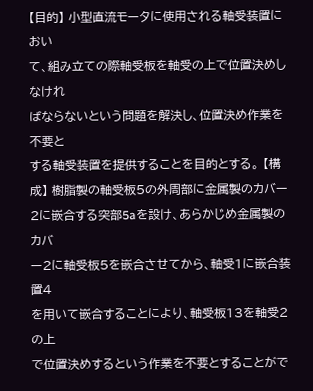【目的】 小型直流モータに使用される軸受装置におい
て、組み立ての際軸受板を軸受の上で位置決めしなけれ
ばならないという問題を解決し、位置決め作業を不要と
する軸受装置を提供することを目的とする。 【構成】 樹脂製の軸受板5の外周部に金属製のカバー
2に嵌合する突部5aを設け、あらかじめ金属製のカバ
ー2に軸受板5を嵌合させてから、軸受1に嵌合装置4
を用いて嵌合することにより、軸受板13を軸受2の上
で位置決めするという作業を不要とすることがで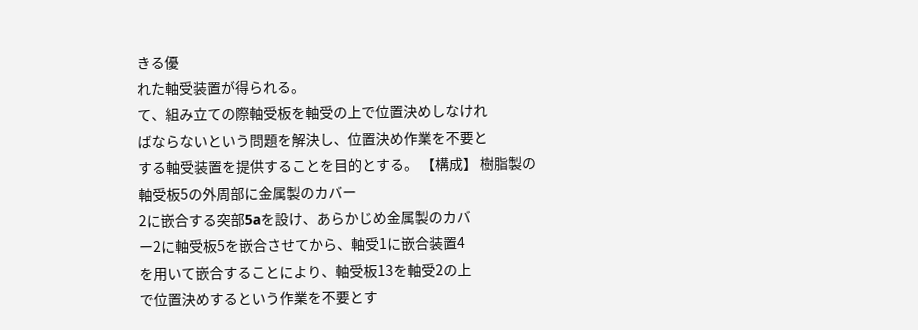きる優
れた軸受装置が得られる。
て、組み立ての際軸受板を軸受の上で位置決めしなけれ
ばならないという問題を解決し、位置決め作業を不要と
する軸受装置を提供することを目的とする。 【構成】 樹脂製の軸受板5の外周部に金属製のカバー
2に嵌合する突部5aを設け、あらかじめ金属製のカバ
ー2に軸受板5を嵌合させてから、軸受1に嵌合装置4
を用いて嵌合することにより、軸受板13を軸受2の上
で位置決めするという作業を不要とす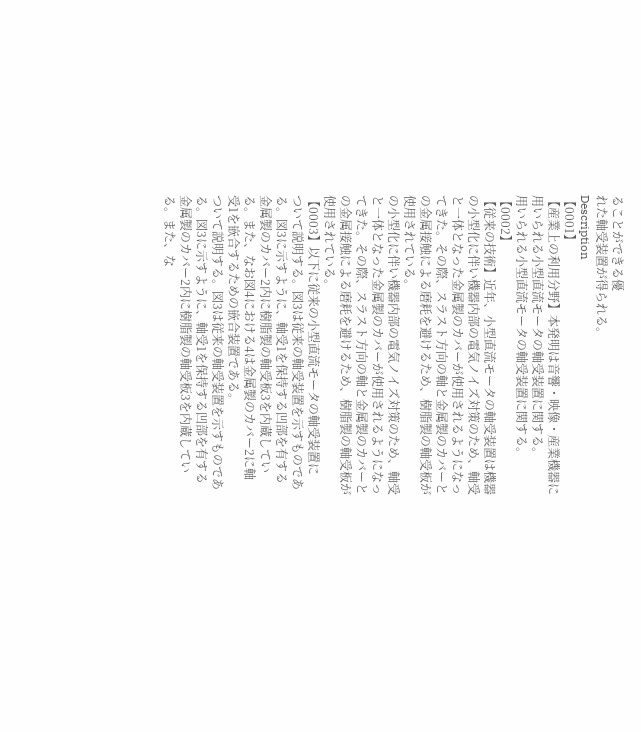ることができる優
れた軸受装置が得られる。
Description
【0001】
【産業上の利用分野】本発明は音響・映像・産業機器に
用いられる小型直流モータの軸受装置に関する。
用いられる小型直流モータの軸受装置に関する。
【0002】
【従来の技術】近年、小型直流モータの軸受装置は機器
の小型化に伴い機器内部の電気ノイズ対策のため、軸受
と一体となった金属製のカバーが使用されるようになっ
てきた。その際、スラスト方向の軸と金属製のカバーと
の金属接触による磨耗を避けるため、樹脂製の軸受板が
使用されている。
の小型化に伴い機器内部の電気ノイズ対策のため、軸受
と一体となった金属製のカバーが使用されるようになっ
てきた。その際、スラスト方向の軸と金属製のカバーと
の金属接触による磨耗を避けるため、樹脂製の軸受板が
使用されている。
【0003】以下に従来の小型直流モータの軸受装置に
ついて説明する。図3は従来の軸受装置を示すものであ
る。図3に示すように、軸受1を保持する凹部を有する
金属製のカバー2内に樹脂製の軸受板3を内蔵してい
る。また、なお図4における4は金属製のカバー2に軸
受1を嵌合するための嵌合装置である。
ついて説明する。図3は従来の軸受装置を示すものであ
る。図3に示すように、軸受1を保持する凹部を有する
金属製のカバー2内に樹脂製の軸受板3を内蔵してい
る。また、な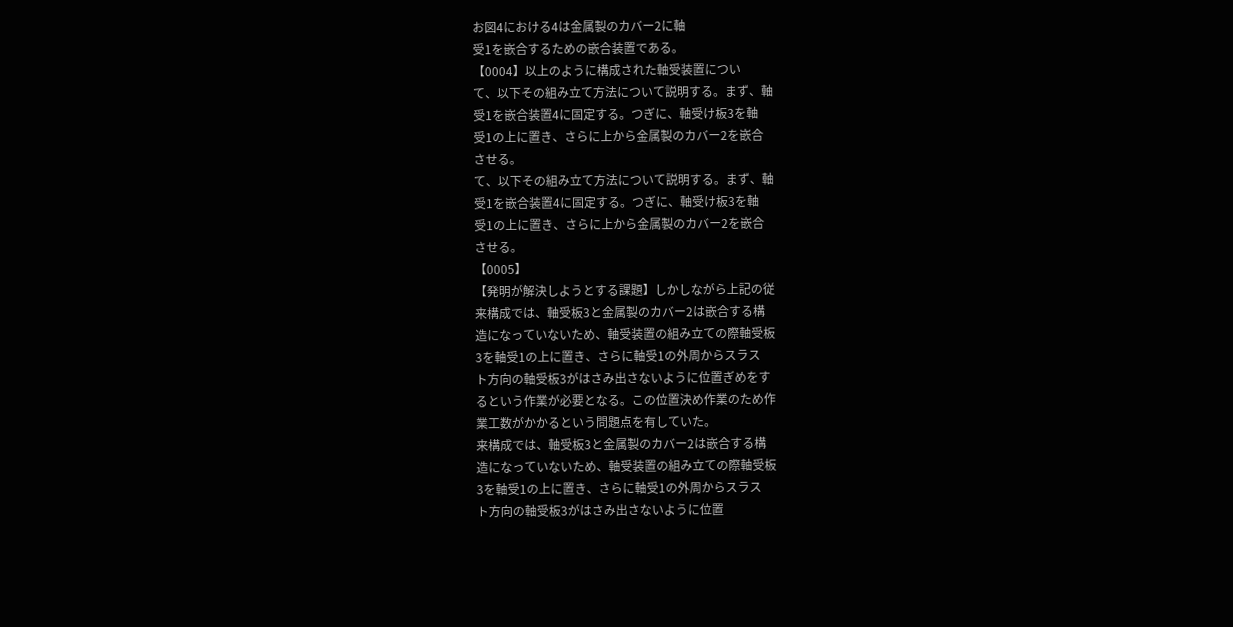お図4における4は金属製のカバー2に軸
受1を嵌合するための嵌合装置である。
【0004】以上のように構成された軸受装置につい
て、以下その組み立て方法について説明する。まず、軸
受1を嵌合装置4に固定する。つぎに、軸受け板3を軸
受1の上に置き、さらに上から金属製のカバー2を嵌合
させる。
て、以下その組み立て方法について説明する。まず、軸
受1を嵌合装置4に固定する。つぎに、軸受け板3を軸
受1の上に置き、さらに上から金属製のカバー2を嵌合
させる。
【0005】
【発明が解決しようとする課題】しかしながら上記の従
来構成では、軸受板3と金属製のカバー2は嵌合する構
造になっていないため、軸受装置の組み立ての際軸受板
3を軸受1の上に置き、さらに軸受1の外周からスラス
ト方向の軸受板3がはさみ出さないように位置ぎめをす
るという作業が必要となる。この位置決め作業のため作
業工数がかかるという問題点を有していた。
来構成では、軸受板3と金属製のカバー2は嵌合する構
造になっていないため、軸受装置の組み立ての際軸受板
3を軸受1の上に置き、さらに軸受1の外周からスラス
ト方向の軸受板3がはさみ出さないように位置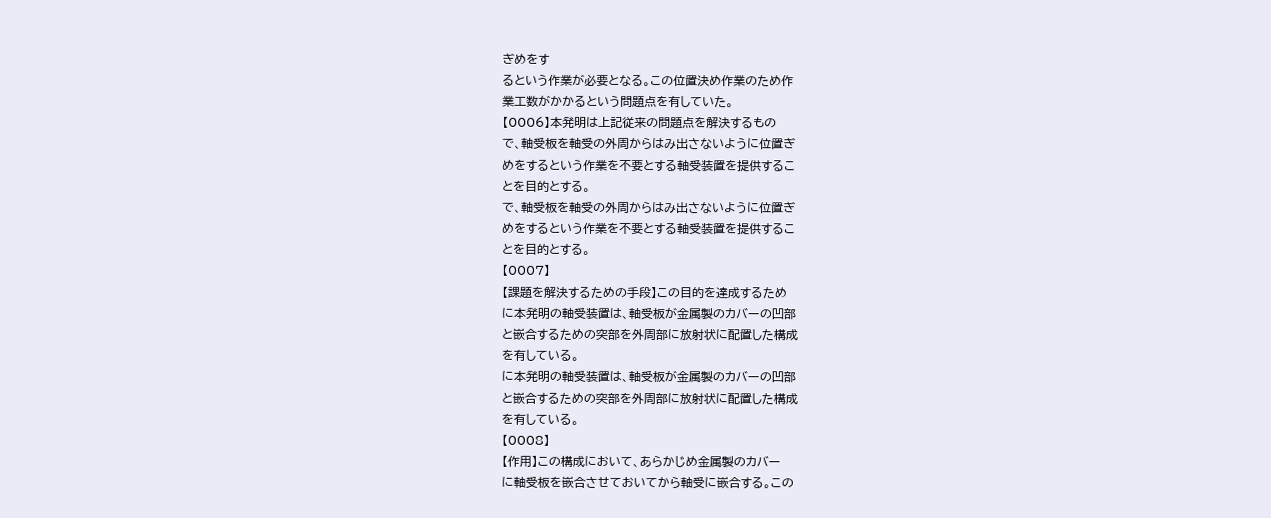ぎめをす
るという作業が必要となる。この位置決め作業のため作
業工数がかかるという問題点を有していた。
【0006】本発明は上記従来の問題点を解決するもの
で、軸受板を軸受の外周からはみ出さないように位置ぎ
めをするという作業を不要とする軸受装置を提供するこ
とを目的とする。
で、軸受板を軸受の外周からはみ出さないように位置ぎ
めをするという作業を不要とする軸受装置を提供するこ
とを目的とする。
【0007】
【課題を解決するための手段】この目的を達成するため
に本発明の軸受装置は、軸受板が金属製のカバーの凹部
と嵌合するための突部を外周部に放射状に配置した構成
を有している。
に本発明の軸受装置は、軸受板が金属製のカバーの凹部
と嵌合するための突部を外周部に放射状に配置した構成
を有している。
【0008】
【作用】この構成において、あらかじめ金属製のカバー
に軸受板を嵌合させておいてから軸受に嵌合する。この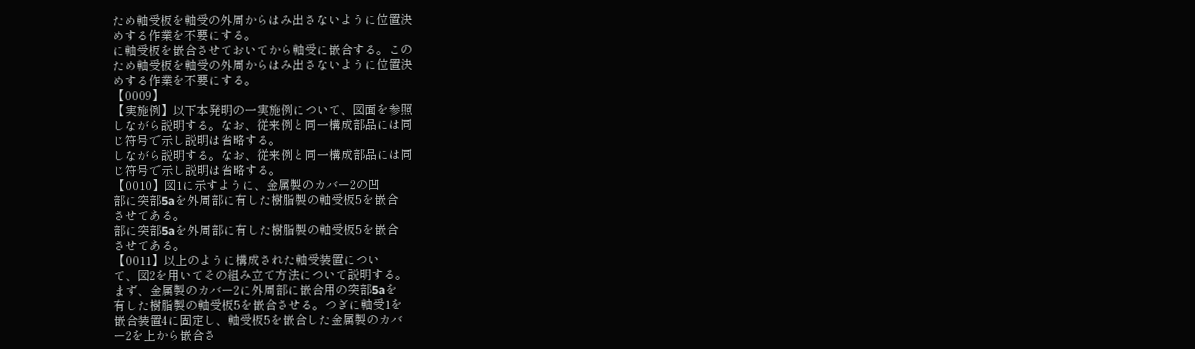ため軸受板を軸受の外周からはみ出さないように位置決
めする作業を不要にする。
に軸受板を嵌合させておいてから軸受に嵌合する。この
ため軸受板を軸受の外周からはみ出さないように位置決
めする作業を不要にする。
【0009】
【実施例】以下本発明の一実施例について、図面を参照
しながら説明する。なお、従来例と同一構成部品には同
じ符号で示し説明は省略する。
しながら説明する。なお、従来例と同一構成部品には同
じ符号で示し説明は省略する。
【0010】図1に示すように、金属製のカバー2の凹
部に突部5aを外周部に有した樹脂製の軸受板5を嵌合
させてある。
部に突部5aを外周部に有した樹脂製の軸受板5を嵌合
させてある。
【0011】以上のように構成された軸受装置につい
て、図2を用いてその組み立て方法について説明する。
まず、金属製のカバー2に外周部に嵌合用の突部5aを
有した樹脂製の軸受板5を嵌合させる。つぎに軸受1を
嵌合装置4に固定し、軸受板5を嵌合した金属製のカバ
ー2を上から嵌合さ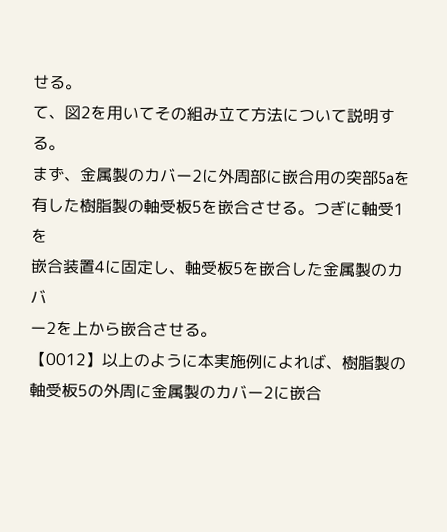せる。
て、図2を用いてその組み立て方法について説明する。
まず、金属製のカバー2に外周部に嵌合用の突部5aを
有した樹脂製の軸受板5を嵌合させる。つぎに軸受1を
嵌合装置4に固定し、軸受板5を嵌合した金属製のカバ
ー2を上から嵌合させる。
【0012】以上のように本実施例によれば、樹脂製の
軸受板5の外周に金属製のカバー2に嵌合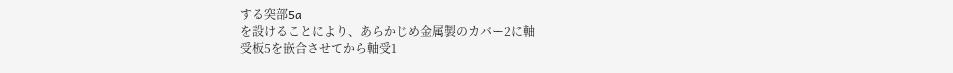する突部5a
を設けることにより、あらかじめ金属製のカバー2に軸
受板5を嵌合させてから軸受1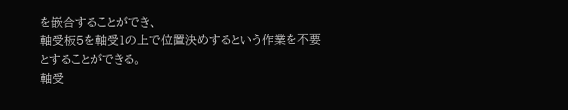を嵌合することができ、
軸受板5を軸受1の上で位置決めするという作業を不要
とすることができる。
軸受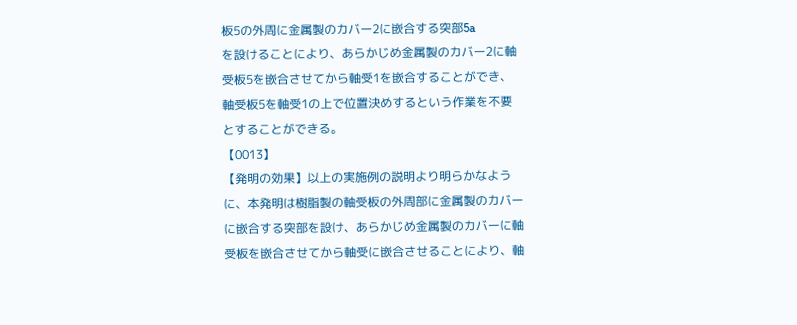板5の外周に金属製のカバー2に嵌合する突部5a
を設けることにより、あらかじめ金属製のカバー2に軸
受板5を嵌合させてから軸受1を嵌合することができ、
軸受板5を軸受1の上で位置決めするという作業を不要
とすることができる。
【0013】
【発明の効果】以上の実施例の説明より明らかなよう
に、本発明は樹脂製の軸受板の外周部に金属製のカバー
に嵌合する突部を設け、あらかじめ金属製のカバーに軸
受板を嵌合させてから軸受に嵌合させることにより、軸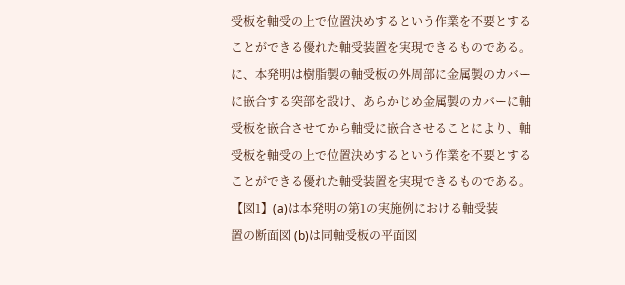受板を軸受の上で位置決めするという作業を不要とする
ことができる優れた軸受装置を実現できるものである。
に、本発明は樹脂製の軸受板の外周部に金属製のカバー
に嵌合する突部を設け、あらかじめ金属製のカバーに軸
受板を嵌合させてから軸受に嵌合させることにより、軸
受板を軸受の上で位置決めするという作業を不要とする
ことができる優れた軸受装置を実現できるものである。
【図1】(a)は本発明の第1の実施例における軸受装
置の断面図 (b)は同軸受板の平面図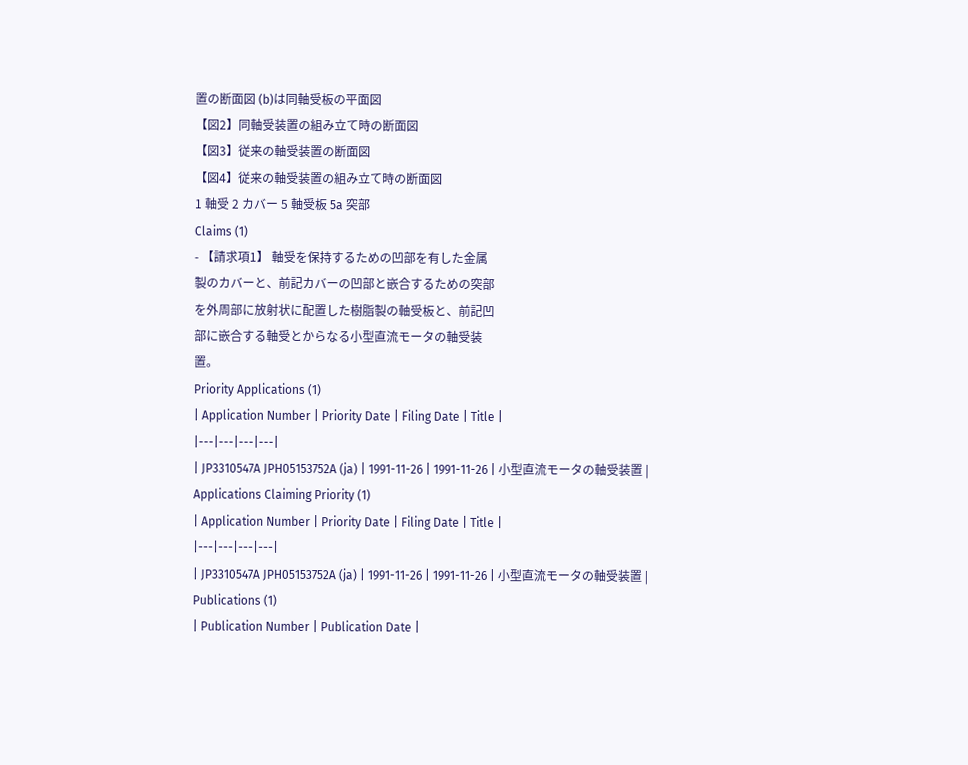置の断面図 (b)は同軸受板の平面図
【図2】同軸受装置の組み立て時の断面図
【図3】従来の軸受装置の断面図
【図4】従来の軸受装置の組み立て時の断面図
1 軸受 2 カバー 5 軸受板 5a 突部
Claims (1)
- 【請求項1】 軸受を保持するための凹部を有した金属
製のカバーと、前記カバーの凹部と嵌合するための突部
を外周部に放射状に配置した樹脂製の軸受板と、前記凹
部に嵌合する軸受とからなる小型直流モータの軸受装
置。
Priority Applications (1)
| Application Number | Priority Date | Filing Date | Title |
|---|---|---|---|
| JP3310547A JPH05153752A (ja) | 1991-11-26 | 1991-11-26 | 小型直流モータの軸受装置 |
Applications Claiming Priority (1)
| Application Number | Priority Date | Filing Date | Title |
|---|---|---|---|
| JP3310547A JPH05153752A (ja) | 1991-11-26 | 1991-11-26 | 小型直流モータの軸受装置 |
Publications (1)
| Publication Number | Publication Date |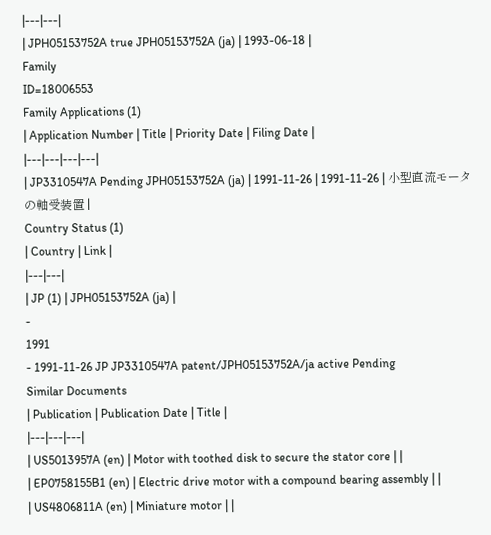|---|---|
| JPH05153752A true JPH05153752A (ja) | 1993-06-18 |
Family
ID=18006553
Family Applications (1)
| Application Number | Title | Priority Date | Filing Date |
|---|---|---|---|
| JP3310547A Pending JPH05153752A (ja) | 1991-11-26 | 1991-11-26 | 小型直流モータの軸受装置 |
Country Status (1)
| Country | Link |
|---|---|
| JP (1) | JPH05153752A (ja) |
-
1991
- 1991-11-26 JP JP3310547A patent/JPH05153752A/ja active Pending
Similar Documents
| Publication | Publication Date | Title |
|---|---|---|
| US5013957A (en) | Motor with toothed disk to secure the stator core | |
| EP0758155B1 (en) | Electric drive motor with a compound bearing assembly | |
| US4806811A (en) | Miniature motor | |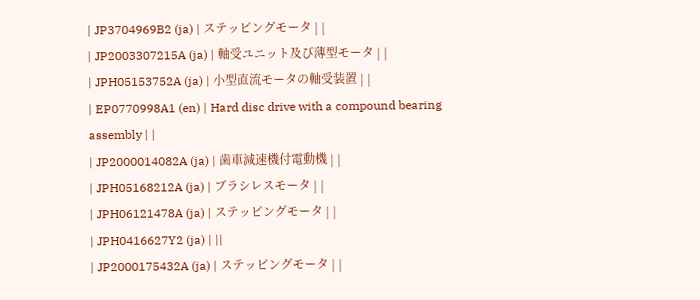| JP3704969B2 (ja) | ステッピングモータ | |
| JP2003307215A (ja) | 軸受ユニット及び薄型モータ | |
| JPH05153752A (ja) | 小型直流モータの軸受装置 | |
| EP0770998A1 (en) | Hard disc drive with a compound bearing assembly | |
| JP2000014082A (ja) | 歯車減速機付電動機 | |
| JPH05168212A (ja) | ブラシレスモータ | |
| JPH06121478A (ja) | ステッピングモータ | |
| JPH0416627Y2 (ja) | ||
| JP2000175432A (ja) | ステッピングモータ | |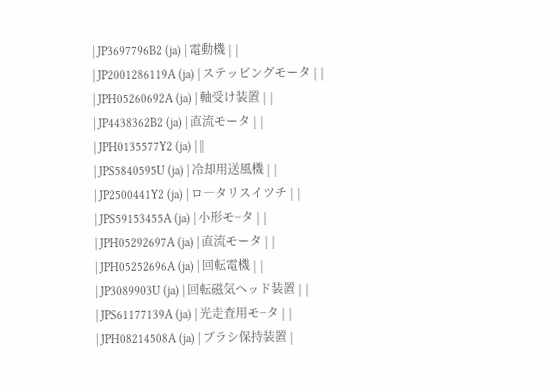| JP3697796B2 (ja) | 電動機 | |
| JP2001286119A (ja) | ステッピングモータ | |
| JPH05260692A (ja) | 軸受け装置 | |
| JP4438362B2 (ja) | 直流モータ | |
| JPH0135577Y2 (ja) | ||
| JPS5840595U (ja) | 冷却用送風機 | |
| JP2500441Y2 (ja) | ロ―タリスイツチ | |
| JPS59153455A (ja) | 小形モ−タ | |
| JPH05292697A (ja) | 直流モータ | |
| JPH05252696A (ja) | 回転電機 | |
| JP3089903U (ja) | 回転磁気ヘッド装置 | |
| JPS61177139A (ja) | 光走査用モ−タ | |
| JPH08214508A (ja) | ブラシ保持装置 |